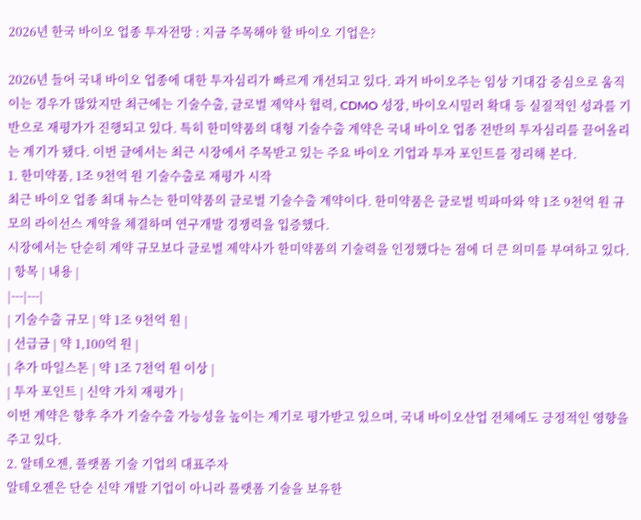2026년 한국 바이오 업종 투자전망 : 지금 주목해야 할 바이오 기업은?

2026년 들어 국내 바이오 업종에 대한 투자심리가 빠르게 개선되고 있다. 과거 바이오주는 임상 기대감 중심으로 움직이는 경우가 많았지만 최근에는 기술수출, 글로벌 제약사 협력, CDMO 성장, 바이오시밀러 확대 등 실질적인 성과를 기반으로 재평가가 진행되고 있다. 특히 한미약품의 대형 기술수출 계약은 국내 바이오 업종 전반의 투자심리를 끌어올리는 계기가 됐다. 이번 글에서는 최근 시장에서 주목받고 있는 주요 바이오 기업과 투자 포인트를 정리해 본다.
1. 한미약품, 1조 9천억 원 기술수출로 재평가 시작
최근 바이오 업종 최대 뉴스는 한미약품의 글로벌 기술수출 계약이다. 한미약품은 글로벌 빅파마와 약 1조 9천억 원 규모의 라이선스 계약을 체결하며 연구개발 경쟁력을 입증했다.
시장에서는 단순히 계약 규모보다 글로벌 제약사가 한미약품의 기술력을 인정했다는 점에 더 큰 의미를 부여하고 있다.
| 항목 | 내용 |
|---|---|
| 기술수출 규모 | 약 1조 9천억 원 |
| 선급금 | 약 1,100억 원 |
| 추가 마일스톤 | 약 1조 7천억 원 이상 |
| 투자 포인트 | 신약 가치 재평가 |
이번 계약은 향후 추가 기술수출 가능성을 높이는 계기로 평가받고 있으며, 국내 바이오산업 전체에도 긍정적인 영향을 주고 있다.
2. 알테오젠, 플랫폼 기술 기업의 대표주자
알테오젠은 단순 신약 개발 기업이 아니라 플랫폼 기술을 보유한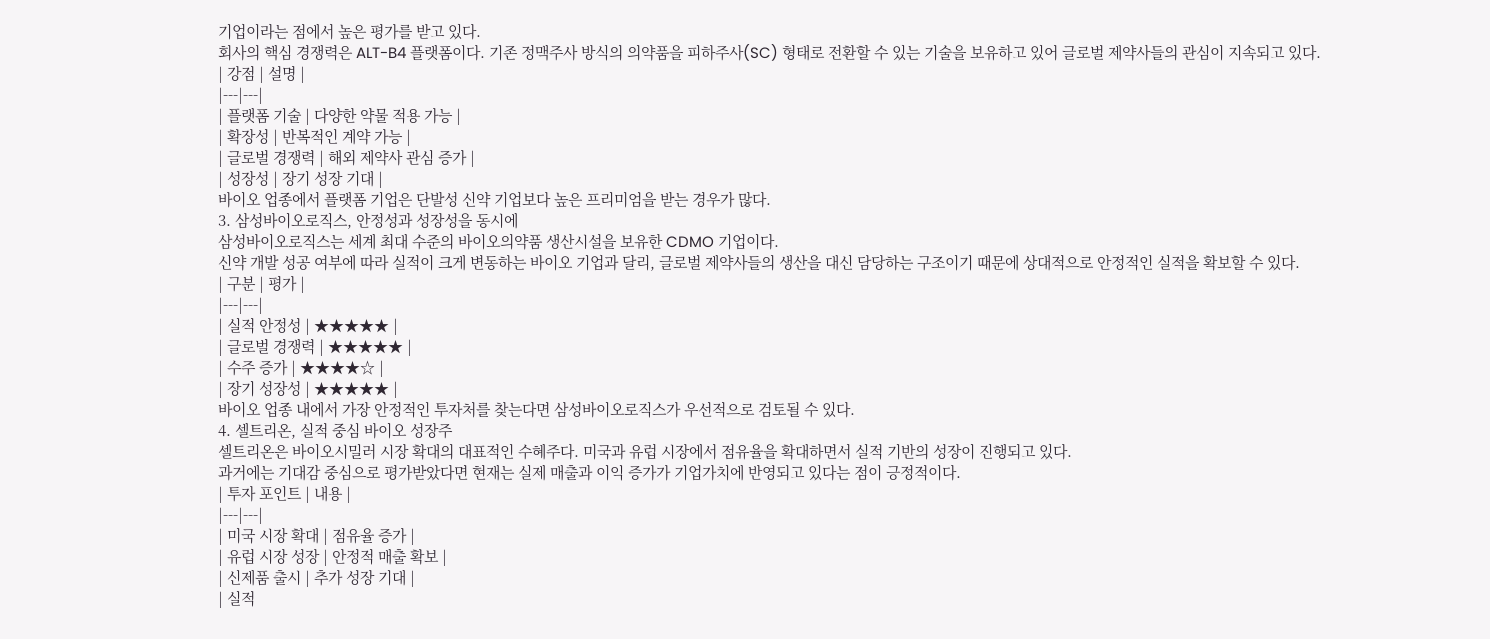기업이라는 점에서 높은 평가를 받고 있다.
회사의 핵심 경쟁력은 ALT-B4 플랫폼이다. 기존 정맥주사 방식의 의약품을 피하주사(SC) 형태로 전환할 수 있는 기술을 보유하고 있어 글로벌 제약사들의 관심이 지속되고 있다.
| 강점 | 설명 |
|---|---|
| 플랫폼 기술 | 다양한 약물 적용 가능 |
| 확장성 | 반복적인 계약 가능 |
| 글로벌 경쟁력 | 해외 제약사 관심 증가 |
| 성장성 | 장기 성장 기대 |
바이오 업종에서 플랫폼 기업은 단발성 신약 기업보다 높은 프리미엄을 받는 경우가 많다.
3. 삼성바이오로직스, 안정성과 성장성을 동시에
삼성바이오로직스는 세계 최대 수준의 바이오의약품 생산시설을 보유한 CDMO 기업이다.
신약 개발 성공 여부에 따라 실적이 크게 변동하는 바이오 기업과 달리, 글로벌 제약사들의 생산을 대신 담당하는 구조이기 때문에 상대적으로 안정적인 실적을 확보할 수 있다.
| 구분 | 평가 |
|---|---|
| 실적 안정성 | ★★★★★ |
| 글로벌 경쟁력 | ★★★★★ |
| 수주 증가 | ★★★★☆ |
| 장기 성장성 | ★★★★★ |
바이오 업종 내에서 가장 안정적인 투자처를 찾는다면 삼성바이오로직스가 우선적으로 검토될 수 있다.
4. 셀트리온, 실적 중심 바이오 성장주
셀트리온은 바이오시밀러 시장 확대의 대표적인 수혜주다. 미국과 유럽 시장에서 점유율을 확대하면서 실적 기반의 성장이 진행되고 있다.
과거에는 기대감 중심으로 평가받았다면 현재는 실제 매출과 이익 증가가 기업가치에 반영되고 있다는 점이 긍정적이다.
| 투자 포인트 | 내용 |
|---|---|
| 미국 시장 확대 | 점유율 증가 |
| 유럽 시장 성장 | 안정적 매출 확보 |
| 신제품 출시 | 추가 성장 기대 |
| 실적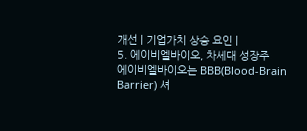개선 | 기업가치 상승 요인 |
5. 에이비엘바이오, 차세대 성장주
에이비엘바이오는 BBB(Blood-Brain Barrier) 셔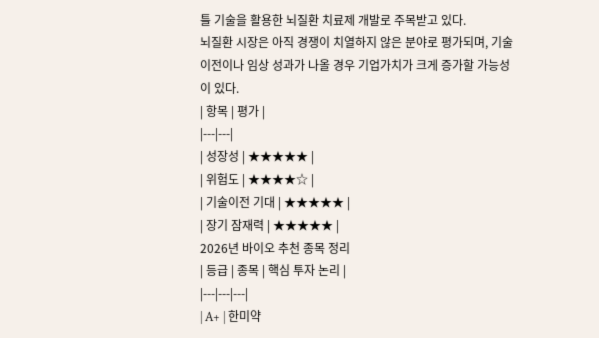틀 기술을 활용한 뇌질환 치료제 개발로 주목받고 있다.
뇌질환 시장은 아직 경쟁이 치열하지 않은 분야로 평가되며, 기술이전이나 임상 성과가 나올 경우 기업가치가 크게 증가할 가능성이 있다.
| 항목 | 평가 |
|---|---|
| 성장성 | ★★★★★ |
| 위험도 | ★★★★☆ |
| 기술이전 기대 | ★★★★★ |
| 장기 잠재력 | ★★★★★ |
2026년 바이오 추천 종목 정리
| 등급 | 종목 | 핵심 투자 논리 |
|---|---|---|
| A+ | 한미약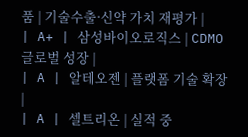품 | 기술수출·신약 가치 재평가 |
| A+ | 삼성바이오로직스 | CDMO 글로벌 성장 |
| A | 알테오젠 | 플랫폼 기술 확장 |
| A | 셀트리온 | 실적 중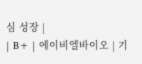심 성장 |
| B+ | 에이비엘바이오 | 기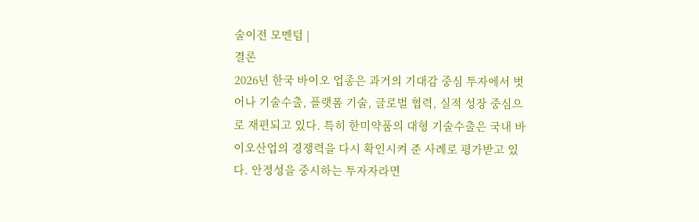술이전 모멘텀 |
결론
2026년 한국 바이오 업종은 과거의 기대감 중심 투자에서 벗어나 기술수출, 플랫폼 기술, 글로벌 협력, 실적 성장 중심으로 재편되고 있다. 특히 한미약품의 대형 기술수출은 국내 바이오산업의 경쟁력을 다시 확인시켜 준 사례로 평가받고 있다. 안정성을 중시하는 투자자라면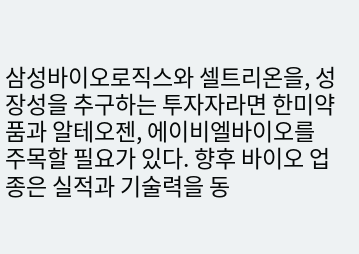삼성바이오로직스와 셀트리온을, 성장성을 추구하는 투자자라면 한미약품과 알테오젠, 에이비엘바이오를 주목할 필요가 있다. 향후 바이오 업종은 실적과 기술력을 동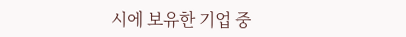시에 보유한 기업 중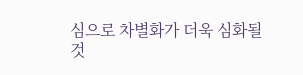심으로 차별화가 더욱 심화될 것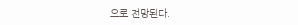으로 전망된다.